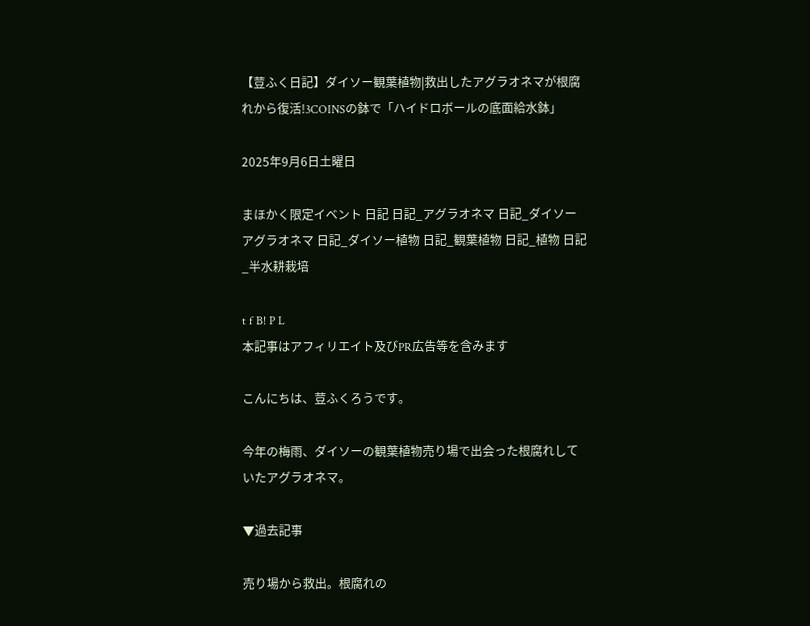【荳ふく日記】ダイソー観葉植物|救出したアグラオネマが根腐れから復活!3COINSの鉢で「ハイドロボールの底面給水鉢」

2025年9月6日土曜日

まほかく限定イベント 日記 日記_アグラオネマ 日記_ダイソーアグラオネマ 日記_ダイソー植物 日記_観葉植物 日記_植物 日記_半水耕栽培

t f B! P L
本記事はアフィリエイト及びPR広告等を含みます

こんにちは、荳ふくろうです。

今年の梅雨、ダイソーの観葉植物売り場で出会った根腐れしていたアグラオネマ。

▼過去記事

売り場から救出。根腐れの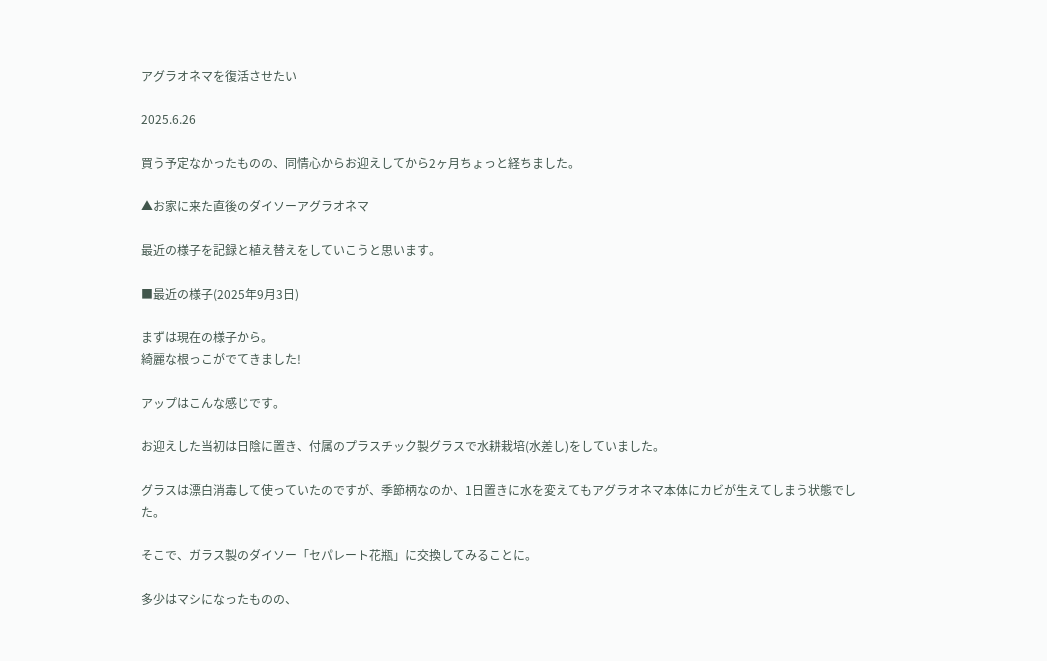アグラオネマを復活させたい

2025.6.26

買う予定なかったものの、同情心からお迎えしてから2ヶ月ちょっと経ちました。

▲お家に来た直後のダイソーアグラオネマ

最近の様子を記録と植え替えをしていこうと思います。

■最近の様子(2025年9月3日)

まずは現在の様子から。
綺麗な根っこがでてきました!

アップはこんな感じです。

お迎えした当初は日陰に置き、付属のプラスチック製グラスで水耕栽培(水差し)をしていました。

グラスは漂白消毒して使っていたのですが、季節柄なのか、1日置きに水を変えてもアグラオネマ本体にカビが生えてしまう状態でした。

そこで、ガラス製のダイソー「セパレート花瓶」に交換してみることに。

多少はマシになったものの、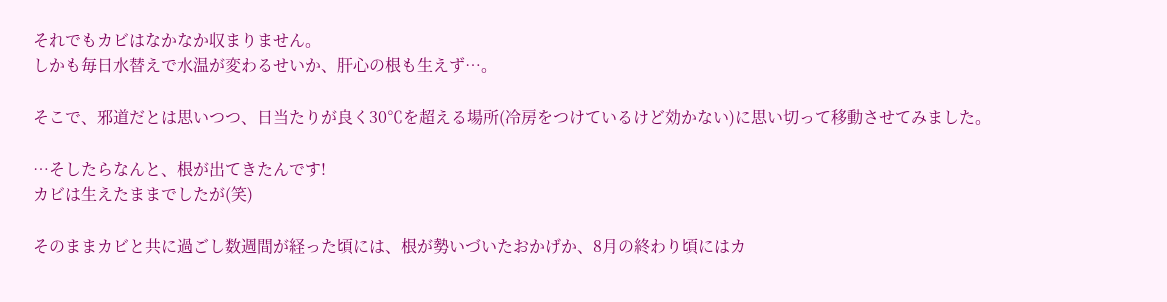それでもカビはなかなか収まりません。
しかも毎日水替えで水温が変わるせいか、肝心の根も生えず…。

そこで、邪道だとは思いつつ、日当たりが良く30℃を超える場所(冷房をつけているけど効かない)に思い切って移動させてみました。

…そしたらなんと、根が出てきたんです!
カビは生えたままでしたが(笑)

そのままカビと共に過ごし数週間が経った頃には、根が勢いづいたおかげか、8月の終わり頃にはカ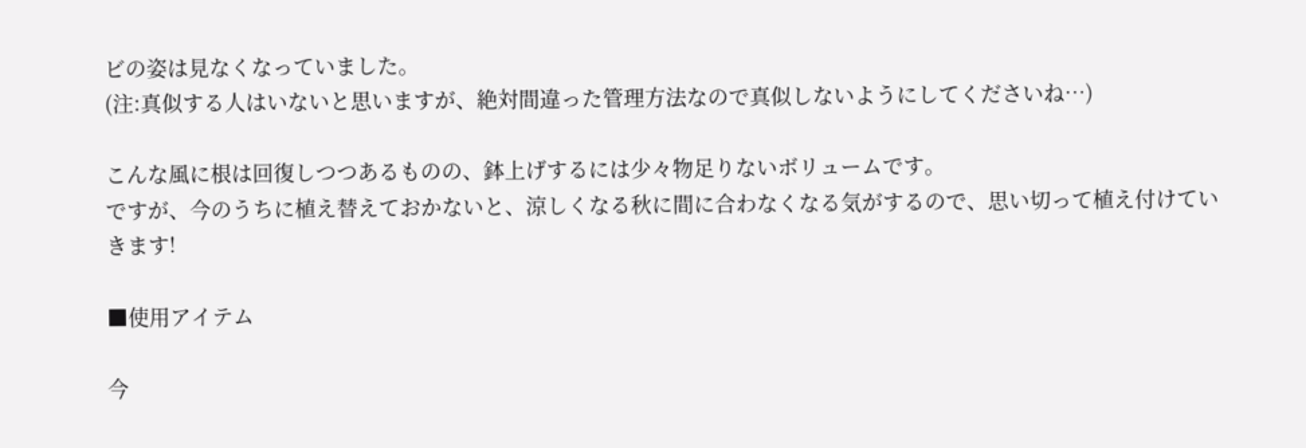ビの姿は見なくなっていました。
(注:真似する人はいないと思いますが、絶対間違った管理方法なので真似しないようにしてくださいね…)

こんな風に根は回復しつつあるものの、鉢上げするには少々物足りないボリュームです。
ですが、今のうちに植え替えておかないと、涼しくなる秋に間に合わなくなる気がするので、思い切って植え付けていきます!

■使用アイテム

今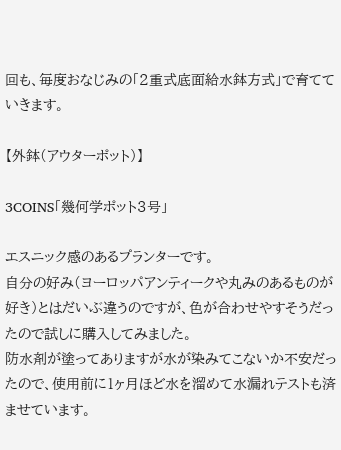回も、毎度おなじみの「2重式底面給水鉢方式」で育てていきます。

【外鉢(アウターポット)】

3COINS「幾何学ポット3号」

エスニック感のあるプランターです。
自分の好み(ヨーロッパアンティークや丸みのあるものが好き)とはだいぶ違うのですが、色が合わせやすそうだったので試しに購入してみました。
防水剤が塗ってありますが水が染みてこないか不安だったので、使用前に1ヶ月ほど水を溜めて水漏れテストも済ませています。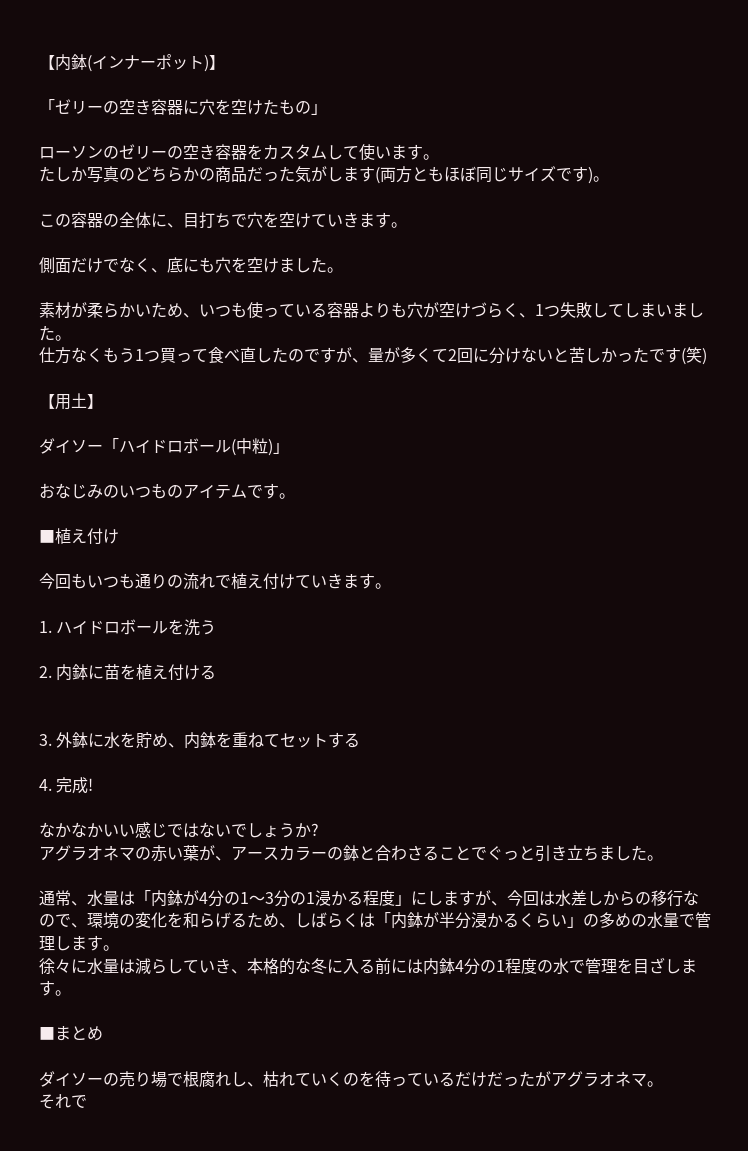【内鉢(インナーポット)】

「ゼリーの空き容器に穴を空けたもの」

ローソンのゼリーの空き容器をカスタムして使います。
たしか写真のどちらかの商品だった気がします(両方ともほぼ同じサイズです)。

この容器の全体に、目打ちで穴を空けていきます。

側面だけでなく、底にも穴を空けました。

素材が柔らかいため、いつも使っている容器よりも穴が空けづらく、1つ失敗してしまいました。
仕方なくもう1つ買って食べ直したのですが、量が多くて2回に分けないと苦しかったです(笑)

【用土】

ダイソー「ハイドロボール(中粒)」

おなじみのいつものアイテムです。

■植え付け

今回もいつも通りの流れで植え付けていきます。

1. ハイドロボールを洗う

2. 内鉢に苗を植え付ける


3. 外鉢に水を貯め、内鉢を重ねてセットする

4. 完成!

なかなかいい感じではないでしょうか?
アグラオネマの赤い葉が、アースカラーの鉢と合わさることでぐっと引き立ちました。

通常、水量は「内鉢が4分の1〜3分の1浸かる程度」にしますが、今回は水差しからの移行なので、環境の変化を和らげるため、しばらくは「内鉢が半分浸かるくらい」の多めの水量で管理します。
徐々に水量は減らしていき、本格的な冬に入る前には内鉢4分の1程度の水で管理を目ざします。

■まとめ

ダイソーの売り場で根腐れし、枯れていくのを待っているだけだったがアグラオネマ。
それで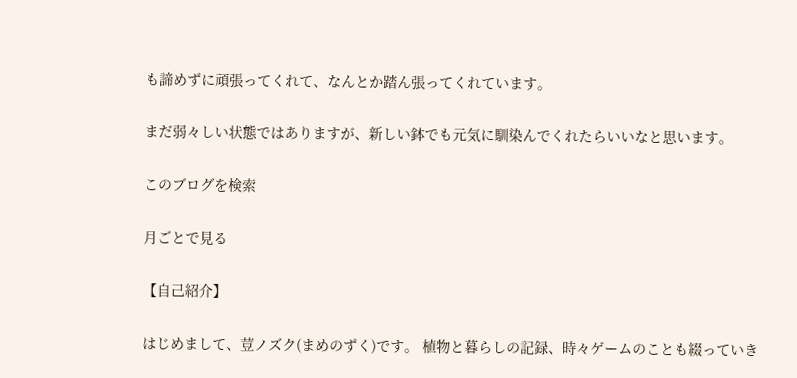も諦めずに頑張ってくれて、なんとか踏ん張ってくれています。

まだ弱々しい状態ではありますが、新しい鉢でも元気に馴染んでくれたらいいなと思います。

このブログを検索

月ごとで見る

【自己紹介】

はじめまして、荳ノズク(まめのずく)です。 植物と暮らしの記録、時々ゲームのことも綴っていき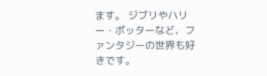ます。 ジブリやハリー・ポッターなど、ファンタジーの世界も好きです。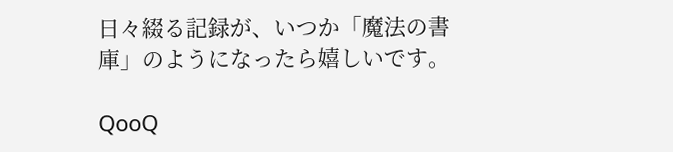日々綴る記録が、いつか「魔法の書庫」のようになったら嬉しいです。

QooQ